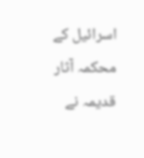اسرائیل کے محکمہ آثار قدیمہ نے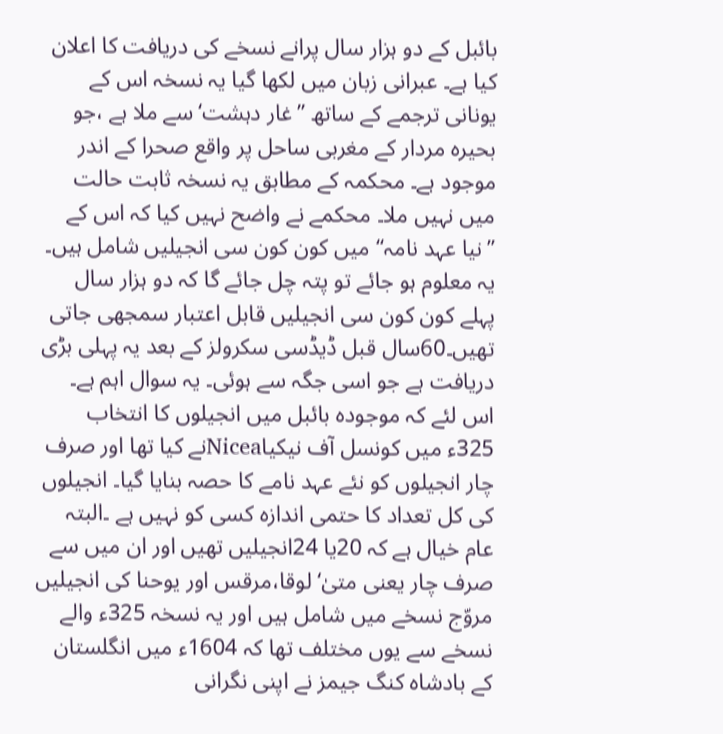بائبل کے دو ہزار سال پرانے نسخے کی دریافت کا اعلان کیا ہے۔ عبرانی زبان میں لکھا گیا یہ نسخہ اس کے یونانی ترجمے کے ساتھ ’’غار دہشت‘سے ملا ہے ،جو بحیرہ مردار کے مغربی ساحل پر واقع صحرا کے اندر موجود ہے۔ محکمہ کے مطابق یہ نسخہ ثابت حالت میں نہیں ملا۔ محکمے نے واضح نہیں کیا کہ اس کے ’’نیا عہد نامہ‘‘ میں کون کون سی انجیلیں شامل ہیں۔ یہ معلوم ہو جائے تو پتہ چل جائے گا کہ دو ہزار سال پہلے کون کون سی انجیلیں قابل اعتبار سمجھی جاتی تھیں۔60سال قبل ڈیڈسی سکرولز کے بعد یہ پہلی بڑی دریافت ہے جو اسی جگہ سے ہوئی۔ یہ سوال اہم ہے۔ اس لئے کہ موجودہ بائبل میں انجیلوں کا انتخاب 325ء میں کونسل آف نیکیاNiceaنے کیا تھا اور صرف چار انجیلوں کو نئے عہد نامے کا حصہ بنایا گیا۔ انجیلوں کی کل تعداد کا حتمی اندازہ کسی کو نہیں ہے ۔البتہ عام خیال ہے کہ 20یا 24انجیلیں تھیں اور ان میں سے صرف چار یعنی متیٰ‘ لوقا،مرقس اور یوحنا کی انجیلیں مروّج نسخے میں شامل ہیں اور یہ نسخہ 325ء والے نسخے سے یوں مختلف تھا کہ 1604ء میں انگلستان کے بادشاہ کنگ جیمز نے اپنی نگرانی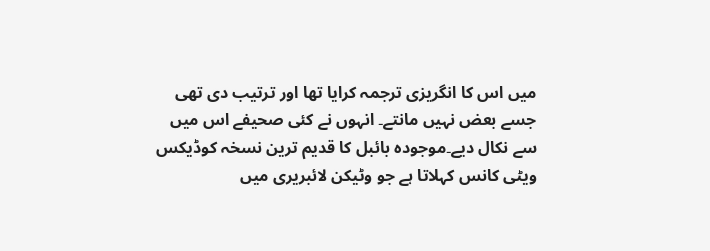میں اس کا انگریزی ترجمہ کرایا تھا اور ترتیب دی تھی جسے بعض نہیں مانتے۔ انہوں نے کئی صحیفے اس میں سے نکال دیے۔موجودہ بائبل کا قدیم ترین نسخہ کوڈیکس ویٹی کانس کہلاتا ہے جو وٹیکن لائبریری میں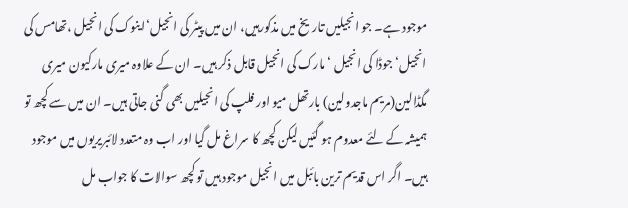موجود ہے۔ جو انجیلیں تاریخ میں مذکورہیں، ان میں پیٹر کی انجیل‘اینوک کی انجیل ،تھامس کی انجیل‘ جوڈا کی انجیل ‘ مارک کی انجیل قابل ذکر ہیں۔ ان کے علاوہ میری مارکیون میری مگڈالین(مریم ماجدولین) بارتھل میو اور فلپ کی انجیلیں بھی گنی جاتی ہیں۔ ان میں سے کچھ تو ہمیشہ کے لئے معدوم ہو گئیں لیکن کچھ کا سراغ مل گیا اور اب وہ متعدد لائبریریوں میں موجود ہیں۔ اگر اس قدیم ترین بائبل میں انجیل موجود ہیں تو کچھ سوالات کا جواب مل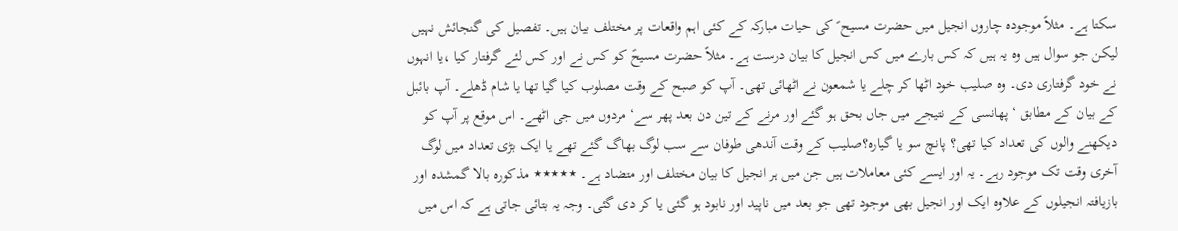سکتا ہے۔ مثلاً موجودہ چاروں انجیل میں حضرت مسیح ؑ کی حیات مبارکہ کے کئی اہم واقعات پر مختلف بیان ہیں۔ تفصیل کی گنجائش نہیں لیکن جو سوال ہیں وہ یہ ہیں کہ کس بارے میں کس انجیل کا بیان درست ہے۔ مثلاً حضرت مسیحؑ کو کس نے اور کس لئے گرفتار کیا ،یا انہوں نے خود گرفتاری دی۔ وہ صلیب خود اٹھا کر چلے یا شمعون نے اٹھائی تھی۔ آپ کو صبح کے وقت مصلوب کیا گیا تھا یا شام ڈھلے۔ آپ بائبل کے بیان کے مطابق ‘ پھانسی کے نتیجے میں جاں بحق ہو گئے اور مرنے کے تین دن بعد پھر سے‘ مردوں میں جی اٹھے۔ اس موقع پر آپ کو دیکھنے والوں کی تعداد کیا تھی؟ پانچ سو یا گیارہ؟صلیب کے وقت آندھی طوفان سے سب لوگ بھاگ گئے تھے یا ایک بڑی تعداد میں لوگ آخری وقت تک موجود رہے۔ یہ اور ایسے کئی معاملات ہیں جن میں ہر انجیل کا بیان مختلف اور متضاد ہے۔ ٭٭٭٭٭ مذکورہ بالا گمشدہ اور بازیافتہ انجیلوں کے علاوہ ایک اور انجیل بھی موجود تھی جو بعد میں ناپید اور نابود ہو گئی یا کر دی گئی۔ وجہ یہ بتائی جاتی ہے کہ اس میں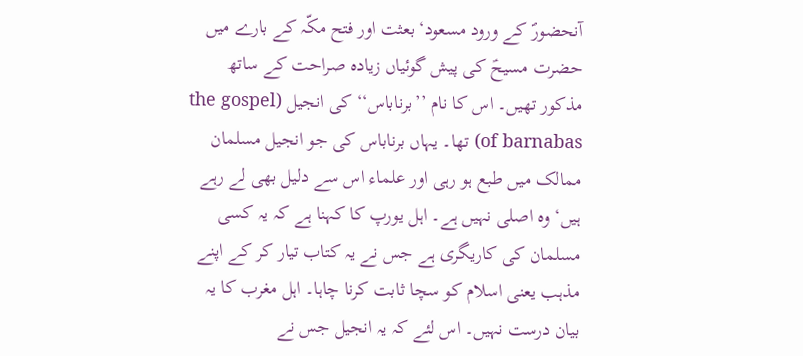آنحضورؐ کے ورود مسعود‘بعثت اور فتح مکّہ کے بارے میں حضرت مسیحؑ کی پیش گوئیاں زیادہ صراحت کے ساتھ مذکور تھیں۔ اس کا نام ’’برناباس‘‘ کی انجیل (the gospel of barnabas) تھا۔ یہاں برناباس کی جو انجیل مسلمان ممالک میں طبع ہو رہی اور علماء اس سے دلیل بھی لے رہے ہیں‘ وہ اصلی نہیں ہے۔ اہل یورپ کا کہنا ہے کہ یہ کسی مسلمان کی کاریگری ہے جس نے یہ کتاب تیار کر کے اپنے مذہب یعنی اسلام کو سچا ثابت کرنا چاہا۔ اہل مغرب کا یہ بیان درست نہیں۔ اس لئے کہ یہ انجیل جس نے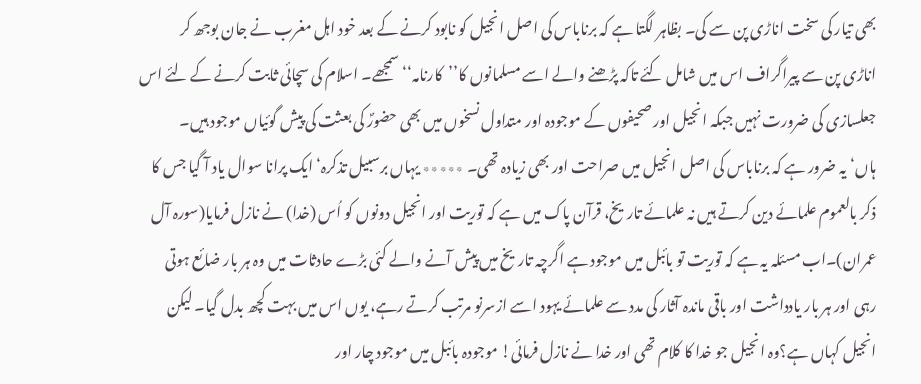بھی تیار کی سخت اناڑی پن سے کی۔ بظاہر لگتا ہے کہ برناباس کی اصل انجیل کو نابود کرنے کے بعد خود اہل مغرب نے جان بوجھ کر اناڑی پن سے پیراگراف اس میں شامل کئے تاکہ پڑھنے والے اسے مسلمانوں کا’’کارنامہ‘‘ سمجھے۔ اسلام کی سچائی ثابت کرنے کے لئے اس جعلسازی کی ضرورت نہیں جبکہ انجیل اور صحیفوں کے موجودہ اور متداول نسخوں میں بھی حضورؐ کی بعثت کی پیش گوئیاں موجود ہیں۔ ہاں‘یہ ضرور ہے کہ برناباس کی اصل انجیل میں صراحت اور بھی زیادہ تھی۔ ٭٭٭٭٭ یہاں برسبیل تذکرہ‘ ایک پرانا سوال یاد آ گیا جس کا ذکر بالعموم علمائے دین کرتے ہیں نہ علمائے تاریخ، قرآن پاک میں ہے کہ توریت اور انجیل دونوں کو اُس (خدا) نے نازل فرمایا(سورہ آل عمران)۔اب مسئلہ یہ ہے کہ توریت تو بائبل میں موجود ہے اگرچہ تاریخ میں پیش آنے والے کئی بڑے حادثات میں وہ ہر بار ضائع ہوتی رہی اور ہر بار یادداشت اور باقی ماندہ آثار کی مدد سے علمائے یہود اسے ازسرنو مرتب کرتے رہے، یوں اس میں بہت کچھ بدل گیا۔ لیکن انجیل کہاں ہے؟وہ انجیل جو خدا کا کلام تھی اور خدا نے نازل فرمائی! موجودہ بائبل میں موجود چار اور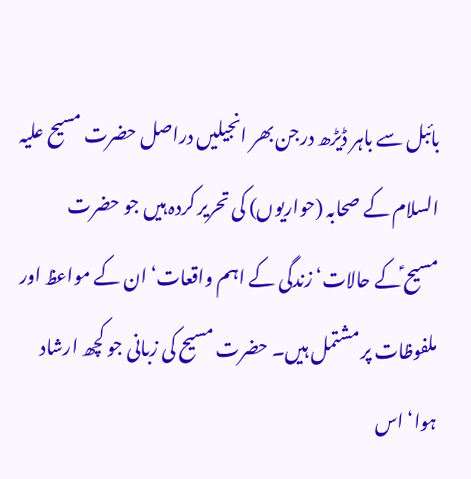بائبل سے باہر ڈیڑھ درجن بھر انجیلیں دراصل حضرت مسیح علیہ السلام کے صحابہ (حواریوں) کی تحریر کردہ ہیں جو حضرت مسیح ؑکے حالات‘ زندگی کے اہم واقعات‘ان کے مواعظ اور ملفوظات پر مشتمل ہیں۔ حضرت مسیح کی زبانی جو کچھ ارشاد ہوا‘ اس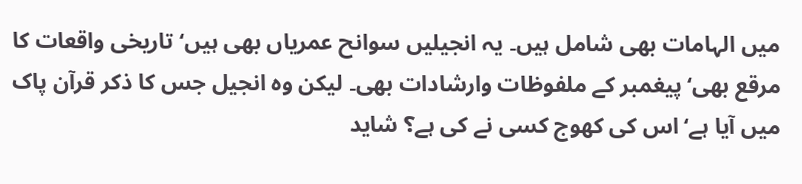میں الہامات بھی شامل ہیں۔ یہ انجیلیں سوانح عمریاں بھی ہیں‘ تاریخی واقعات کا مرقع بھی‘ پیغمبر کے ملفوظات وارشادات بھی۔ لیکن وہ انجیل جس کا ذکر قرآن پاک میں آیا ہے‘ اس کی کھوج کسی نے کی ہے؟ شاید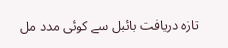تازہ دریافت بائبل سے کوئی مدد مل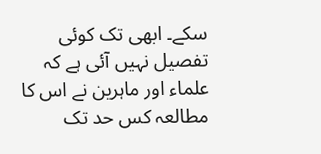سکے۔ ابھی تک کوئی تفصیل نہیں آئی ہے کہ علماء اور ماہرین نے اس کا مطالعہ کس حد تک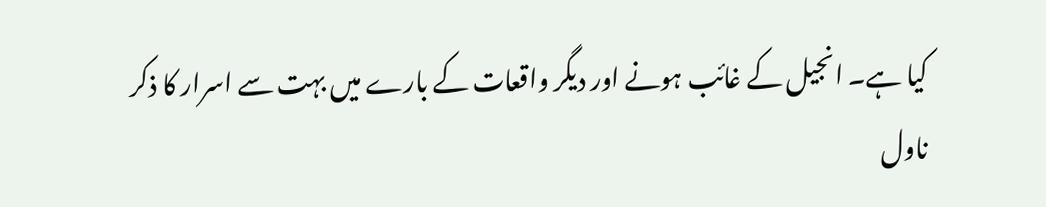کیا ہے۔ انجیل کے غائب ہونے اور دیگر واقعات کے بارے میں بہت سے اسرار کا ذکر ناول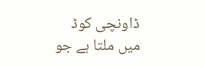ڈاونچی کوڈ میں ملتا ہے جو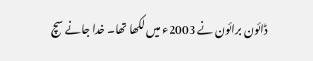ڈائون برائون نے 2003ء میں لکھا تھا۔ خدا جانے سچ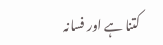کتنا ہے اور فسانہ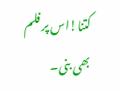کتنا!اس پر فلم بھی بنی۔